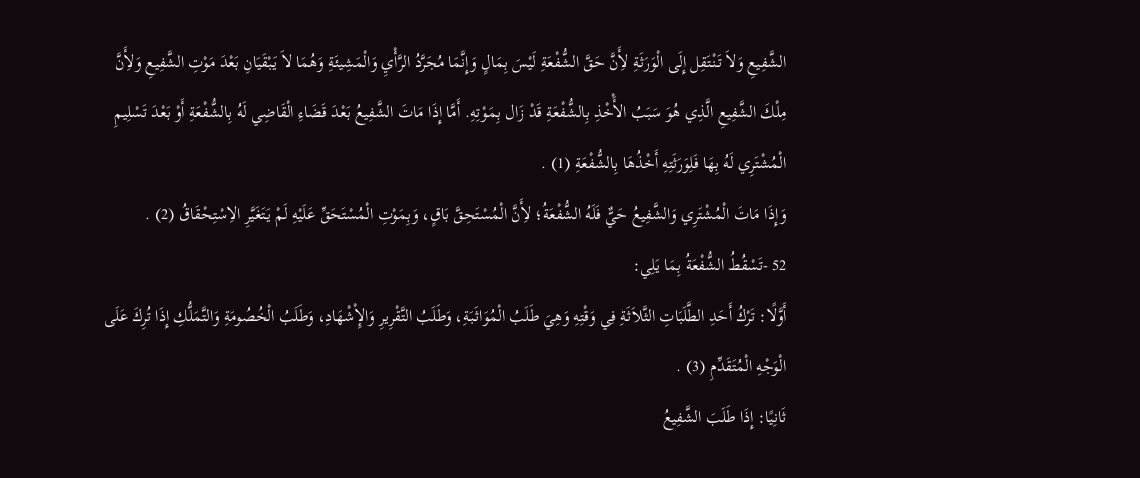الشَّفِيعِ وَلاَ تَنْتَقِل إِلَى الْوَرَثَةِ لأَِنَّ حَقَّ الشُّفْعَةِ لَيْسَ بِمَالٍ وَإِنَّمَا مُجَرَّدُ الرَّأْيِ وَالْمَشِيئَةِ وَهُمَا لاَ يَبْقَيَانِ بَعْدَ مَوْتِ الشَّفِيعِ وَلأَِنَّ مِلْكَ الشَّفِيعِ الَّذِي هُوَ سَبَبُ الأَْخْذِ بِالشُّفْعَةِ قَدْ زَال بِمَوْتِهِ. أَمَّا إِذَا مَاتَ الشَّفِيعُ بَعْدَ قَضَاءِ الْقَاضِي لَهُ بِالشُّفْعَةِ أَوْ بَعْدَ تَسْلِيمِ الْمُشْتَرِي لَهُ بِهَا فَلِوَرَثَتِهِ أَخْذُهَا بِالشُّفْعَةِ (1) .
وَإِذَا مَاتَ الْمُشْتَرِي وَالشَّفِيعُ حَيٌّ فَلَهُ الشُّفْعَةُ؛ لأَِنَّ الْمُسْتَحِقَّ بَاقٍ، وَبِمَوْتِ الْمُسْتَحَقِّ عَلَيْهِ لَمْ يَتَغَيَّرِ الاِسْتِحْقَاقُ (2) .
52 -تَسْقُطُ الشُّفْعَةُ بِمَا يَلِي:
أَوَّلًا: تَرْكُ أَحَدِ الطَّلَبَاتِ الثَّلاَثَةِ فِي وَقْتِهِ وَهِيَ طَلَبُ الْمُوَاثَبَةِ، وَطَلَبُ التَّقْرِيرِ وَالإِْشْهَادِ، وَطَلَبُ الْخُصُومَةِ وَالتَّمَلُّكِ إِذَا تُرِكَ عَلَى الْوَجْهِ الْمُتَقَدِّمِ (3) .
ثَانِيًا: إِذَا طَلَبَ الشَّفِيعُ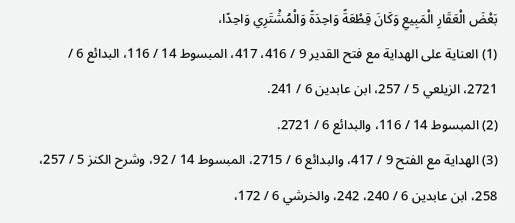بَعْضَ الْعَقَارِ الْمَبِيعِ وَكَانَ قِطْعَةً وَاحِدَةً وَالْمُشْتَرِي وَاحِدًا،
(1) العناية على الهداية مع فتح القدير 9 / 416، 417، المبسوط 14 / 116، البدائع 6 / 2721، الزيلعي 5 / 257، ابن عابدين 6 / 241.
(2) المبسوط 14 / 116، والبدائع 6 / 2721.
(3) الهداية مع الفتح 9 / 417، والبدائع 6 / 2715، المبسوط 14 / 92، وشرح الكنز 5 / 257، 258، ابن عابدين 6 / 240، 242، والخرشي 6 / 172،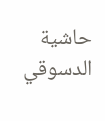حاشية الدسوقي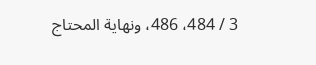3 / 484، 486، ونهاية المحتاج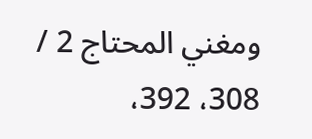ومغني المحتاج 2 / 308، 392،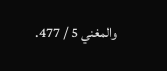والمغني 5 / 477.